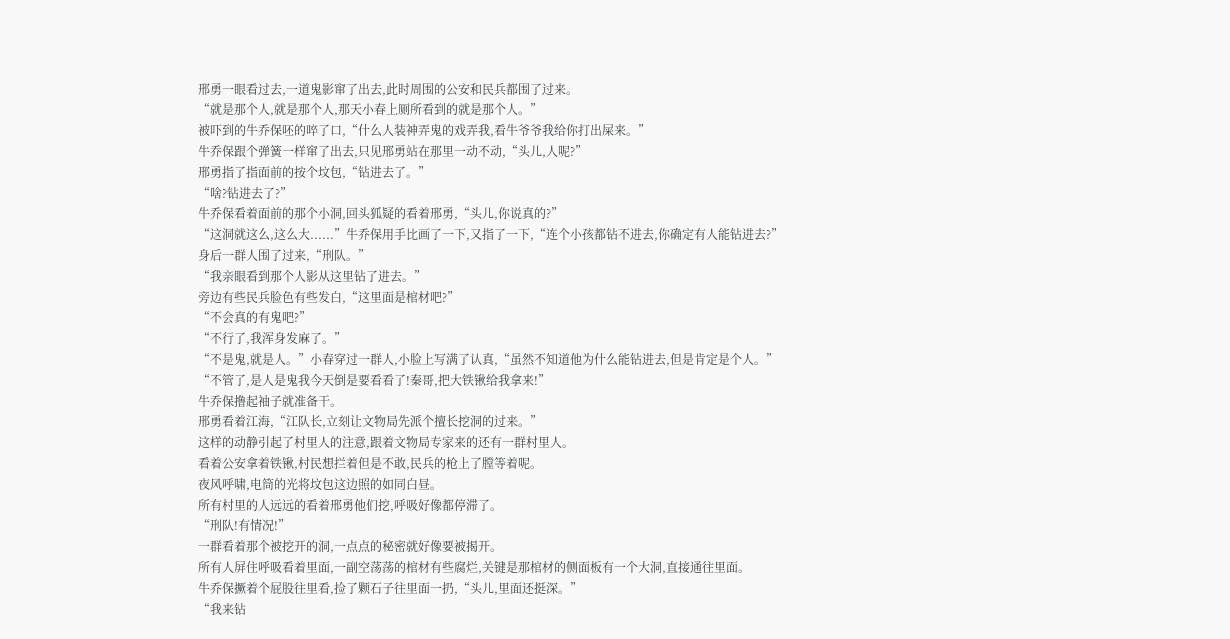邢勇一眼看过去,一道鬼影窜了出去,此时周围的公安和民兵都围了过来。
“就是那个人,就是那个人,那天小春上厕所看到的就是那个人。”
被吓到的牛乔保呸的啐了口,“什么人装神弄鬼的戏弄我,看牛爷爷我给你打出屎来。”
牛乔保跟个弹簧一样窜了出去,只见邢勇站在那里一动不动,“头儿,人呢?”
邢勇指了指面前的按个坟包,“钻进去了。”
“啥?钻进去了?”
牛乔保看着面前的那个小洞,回头狐疑的看着邢勇,“头儿,你说真的?”
“这洞就这么,这么大......”牛乔保用手比画了一下,又指了一下,“连个小孩都钻不进去,你确定有人能钻进去?”
身后一群人围了过来,“刑队。”
“我亲眼看到那个人影从这里钻了进去。”
旁边有些民兵脸色有些发白,“这里面是棺材吧?”
“不会真的有鬼吧?”
“不行了,我浑身发麻了。”
“不是鬼,就是人。”小春穿过一群人,小脸上写满了认真,“虽然不知道他为什么能钻进去,但是肯定是个人。”
“不管了,是人是鬼我今天倒是要看看了!秦哥,把大铁锹给我拿来!”
牛乔保撸起袖子就准备干。
邢勇看着江海,“江队长,立刻让文物局先派个擅长挖洞的过来。”
这样的动静引起了村里人的注意,跟着文物局专家来的还有一群村里人。
看着公安拿着铁锹,村民想拦着但是不敢,民兵的枪上了膛等着呢。
夜风呼啸,电筒的光将坟包这边照的如同白昼。
所有村里的人远远的看着邢勇他们挖,呼吸好像都停滞了。
“刑队!有情况!”
一群看着那个被挖开的洞,一点点的秘密就好像要被揭开。
所有人屏住呼吸看着里面,一副空荡荡的棺材有些腐烂,关键是那棺材的侧面板有一个大洞,直接通往里面。
牛乔保撅着个屁股往里看,捡了颗石子往里面一扔,“头儿,里面还挺深。”
“我来钻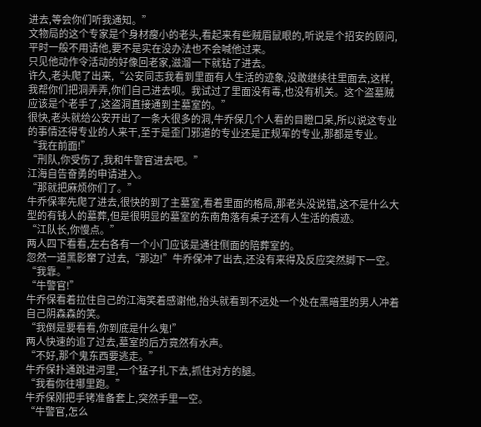进去,等会你们听我通知。”
文物局的这个专家是个身材瘦小的老头,看起来有些贼眉鼠眼的,听说是个招安的顾问,平时一般不用请他,要不是实在没办法也不会喊他过来。
只见他动作令活动的好像回老家,滋溜一下就钻了进去。
许久,老头爬了出来,“公安同志我看到里面有人生活的迹象,没敢继续往里面去,这样,我帮你们把洞弄弄,你们自己进去呗。我试过了里面没有毒,也没有机关。这个盗墓贼应该是个老手了,这盗洞直接通到主墓室的。”
很快,老头就给公安开出了一条大很多的洞,牛乔保几个人看的目瞪口呆,所以说这专业的事情还得专业的人来干,至于是歪门邪道的专业还是正规军的专业,那都是专业。
“我在前面!”
“刑队,你受伤了,我和牛警官进去吧。”
江海自告奋勇的申请进入。
“那就把麻烦你们了。”
牛乔保率先爬了进去,很快的到了主墓室,看着里面的格局,那老头没说错,这不是什么大型的有钱人的墓葬,但是很明显的墓室的东南角落有桌子还有人生活的痕迹。
“江队长,你慢点。”
两人四下看看,左右各有一个小门应该是通往侧面的陪葬室的。
忽然一道黑影窜了过去,“那边!”牛乔保冲了出去,还没有来得及反应突然脚下一空。
“我靠。”
“牛警官!”
牛乔保看着拉住自己的江海笑着感谢他,抬头就看到不远处一个处在黑暗里的男人冲着自己阴森森的笑。
“我倒是要看看,你到底是什么鬼!”
两人快速的追了过去,墓室的后方竟然有水声。
“不好,那个鬼东西要逃走。”
牛乔保扑通跳进河里,一个猛子扎下去,抓住对方的腿。
“我看你往哪里跑。”
牛乔保刚把手铐准备套上,突然手里一空。
“牛警官,怎么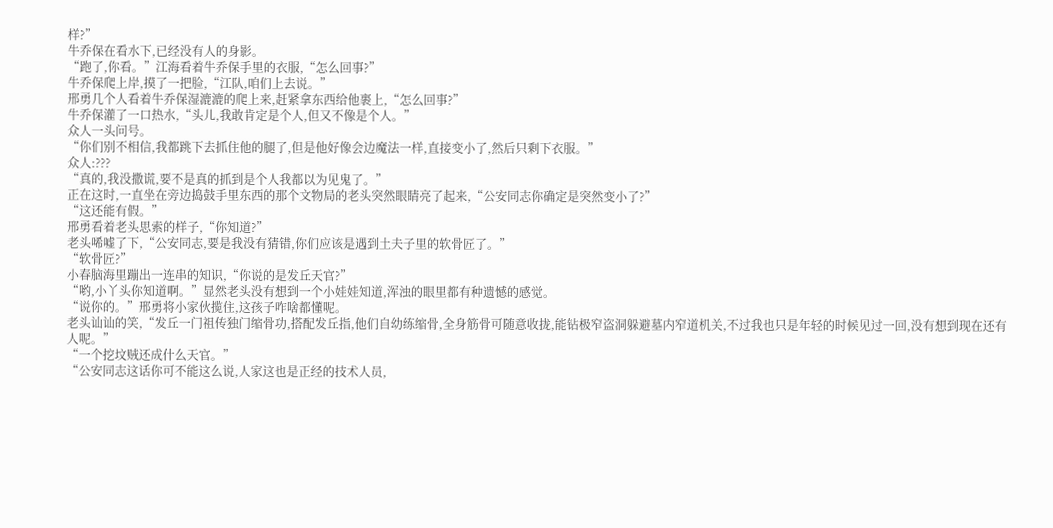样?”
牛乔保在看水下,已经没有人的身影。
“跑了,你看。”江海看着牛乔保手里的衣服,“怎么回事?”
牛乔保爬上岸,摸了一把脸,“江队,咱们上去说。”
邢勇几个人看着牛乔保湿漉漉的爬上来,赶紧拿东西给他裹上,“怎么回事?”
牛乔保灌了一口热水,“头儿,我敢肯定是个人,但又不像是个人。”
众人一头问号。
“你们别不相信,我都跳下去抓住他的腿了,但是他好像会边魔法一样,直接变小了,然后只剩下衣服。”
众人:???
“真的,我没撒谎,要不是真的抓到是个人我都以为见鬼了。”
正在这时,一直坐在旁边捣鼓手里东西的那个文物局的老头突然眼睛亮了起来,“公安同志你确定是突然变小了?”
“这还能有假。”
邢勇看着老头思索的样子,“你知道?”
老头唏嘘了下,“公安同志,要是我没有猜错,你们应该是遇到土夫子里的软骨匠了。”
“软骨匠?”
小春脑海里蹦出一连串的知识,“你说的是发丘天官?”
“哟,小丫头你知道啊。”显然老头没有想到一个小娃娃知道,浑浊的眼里都有种遗憾的感觉。
“说你的。”邢勇将小家伙揽住,这孩子咋啥都懂呢。
老头讪讪的笑,“发丘一门祖传独门缩骨功,搭配发丘指,他们自幼练缩骨,全身筋骨可随意收拢,能钻极窄盗洞躲避墓内窄道机关,不过我也只是年轻的时候见过一回,没有想到现在还有人呢。”
“一个挖坟贼还成什么天官。”
“公安同志这话你可不能这么说,人家这也是正经的技术人员,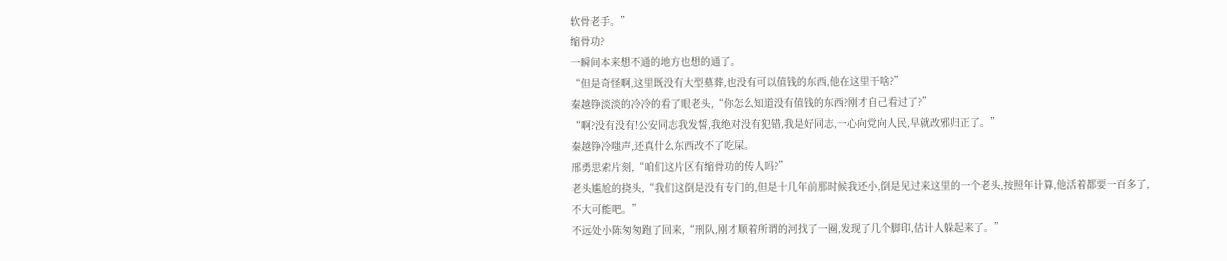软骨老手。”
缩骨功?
一瞬间本来想不通的地方也想的通了。
“但是奇怪啊,这里既没有大型墓葬,也没有可以值钱的东西,他在这里干啥?”
秦越铮淡淡的冷冷的看了眼老头,“你怎么知道没有值钱的东西?刚才自己看过了?”
“啊?没有没有!公安同志我发誓,我绝对没有犯错,我是好同志,一心向党向人民,早就改邪归正了。”
秦越铮冷嗤声,还真什么东西改不了吃屎。
邢勇思索片刻,“咱们这片区有缩骨功的传人吗?”
老头尴尬的挠头,“我们这倒是没有专门的,但是十几年前那时候我还小,倒是见过来这里的一个老头,按照年计算,他活着都要一百多了,不大可能吧。”
不远处小陈匆匆跑了回来,“刑队,刚才顺着所谓的河找了一圈,发现了几个脚印,估计人躲起来了。”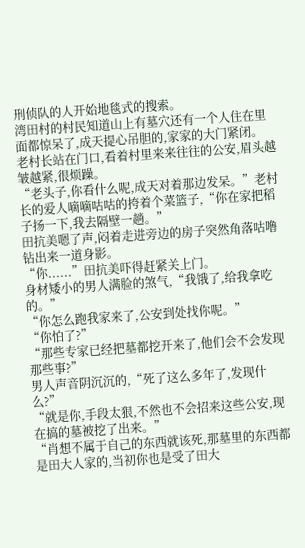刑侦队的人开始地毯式的搜索。
湾田村的村民知道山上有墓穴还有一个人住在里面都惊呆了,成天提心吊胆的,家家的大门紧闭。
老村长站在门口,看着村里来来往往的公安,眉头越皱越紧,很烦躁。
“老头子,你看什么呢,成天对着那边发呆。”老村长的爱人嘀嘀咕咕的挎着个菜篮子,“你在家把稻子扬一下,我去隔壁一趟。”
田抗美嗯了声,闷着走进旁边的房子突然角落咕噜钻出来一道身影。
“你......”田抗美吓得赶紧关上门。
身材矮小的男人满脸的煞气,“我饿了,给我拿吃的。”
“你怎么跑我家来了,公安到处找你呢。”
“你怕了?”
“那些专家已经把墓都挖开来了,他们会不会发现那些事?”
男人声音阴沉沉的,“死了这么多年了,发现什么?”
“就是你,手段太狠,不然也不会招来这些公安,现在搞的墓被挖了出来。”
“肖想不属于自己的东西就该死,那墓里的东西都是田大人家的,当初你也是受了田大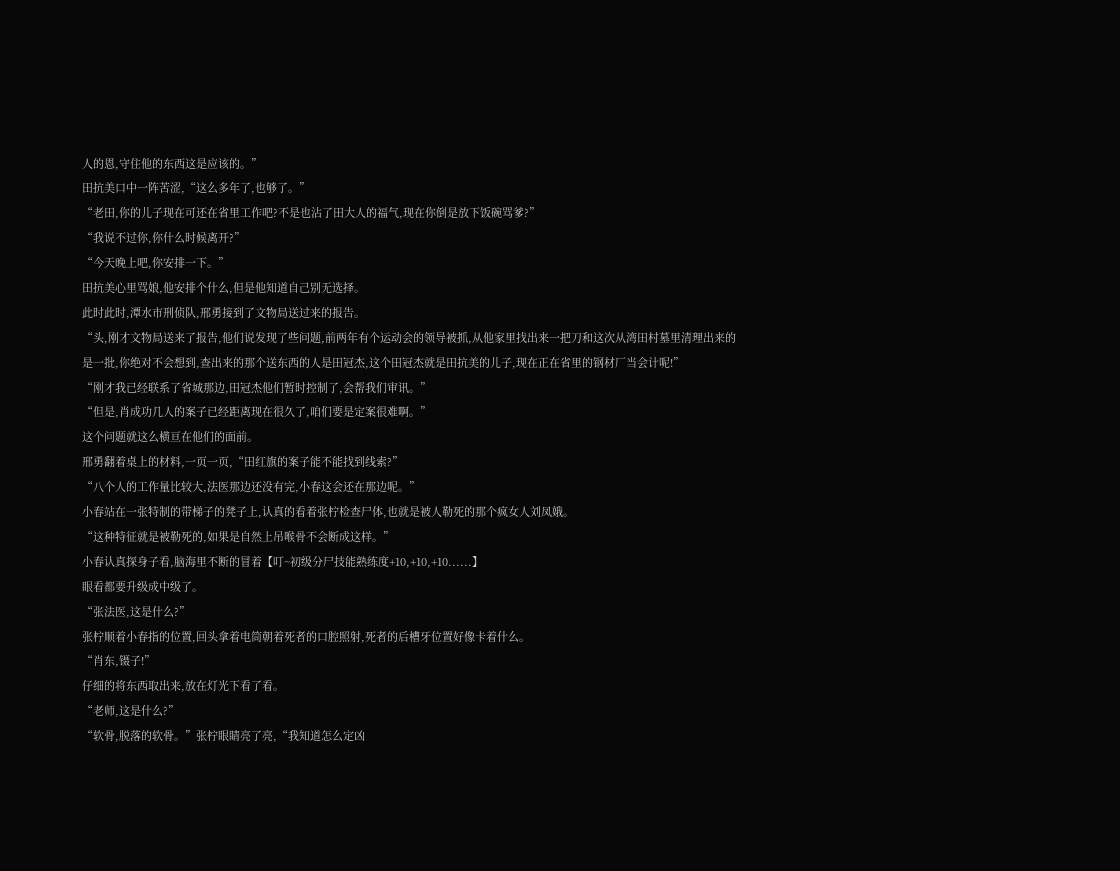人的恩,守住他的东西这是应该的。”
田抗美口中一阵苦涩,“这么多年了,也够了。”
“老田,你的儿子现在可还在省里工作吧?不是也沾了田大人的福气,现在你倒是放下饭碗骂爹?”
“我说不过你,你什么时候离开?”
“今天晚上吧,你安排一下。”
田抗美心里骂娘,他安排个什么,但是他知道自己别无选择。
此时此时,潭水市刑侦队,邢勇接到了文物局送过来的报告。
“头,刚才文物局送来了报告,他们说发现了些问题,前两年有个运动会的领导被抓,从他家里找出来一把刀和这次从湾田村墓里清理出来的是一批,你绝对不会想到,查出来的那个送东西的人是田冠杰,这个田冠杰就是田抗美的儿子,现在正在省里的钢材厂当会计呢!”
“刚才我已经联系了省城那边,田冠杰他们暂时控制了,会帮我们审讯。”
“但是,肖成功几人的案子已经距离现在很久了,咱们要是定案很难啊。”
这个问题就这么横亘在他们的面前。
邢勇翻着桌上的材料,一页一页,“田红旗的案子能不能找到线索?”
“八个人的工作量比较大,法医那边还没有完,小春这会还在那边呢。”
小春站在一张特制的带梯子的凳子上,认真的看着张柠检查尸体,也就是被人勒死的那个疯女人刘凤娥。
“这种特征就是被勒死的,如果是自然上吊喉骨不会断成这样。”
小春认真探身子看,脑海里不断的冒着【叮~初级分尸技能熟练度+10,+10,+10......】
眼看都要升级成中级了。
“张法医,这是什么?”
张柠顺着小春指的位置,回头拿着电筒朝着死者的口腔照射,死者的后槽牙位置好像卡着什么。
“肖东,镊子!”
仔细的将东西取出来,放在灯光下看了看。
“老师,这是什么?”
“软骨,脱落的软骨。”张柠眼睛亮了亮,“我知道怎么定凶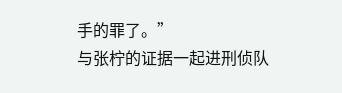手的罪了。”
与张柠的证据一起进刑侦队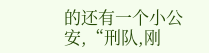的还有一个小公安,“刑队,刚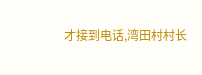才接到电话,湾田村村长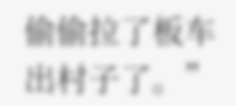偷偷拉了板车出村子了。”